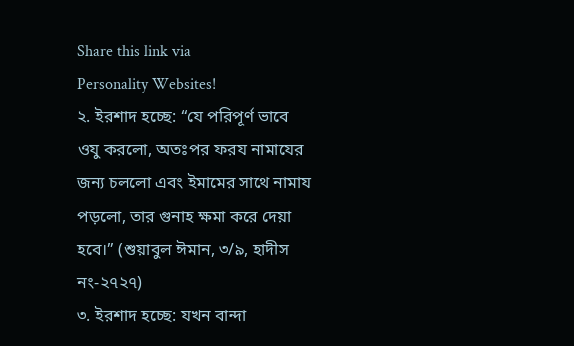Share this link via
Personality Websites!
২. ইরশাদ হচ্ছে: “যে পরিপূর্ণ ভাবে ওযু করলো, অতঃপর ফরয নামাযের জন্য চললো এবং ইমামের সাথে নামায পড়লো, তার গুনাহ ক্ষমা করে দেয়া হবে।” (শুয়াবুল ঈমান, ৩/৯, হাদীস নং-২৭২৭)
৩. ইরশাদ হচ্ছে: যখন বান্দা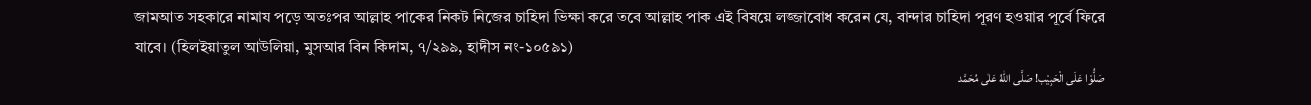জামআত সহকারে নামায পড়ে অতঃপর আল্লাহ পাকের নিকট নিজের চাহিদা ভিক্ষা করে তবে আল্লাহ পাক এই বিষয়ে লজ্জাবোধ করেন যে, বান্দার চাহিদা পূরণ হওয়ার পূর্বে ফিরে যাবে। (হিলইয়াতুল আউলিয়া, মুসআর বিন কিদাম, ৭/২৯৯, হাদীস নং-১০৫৯১)
صَلُّوْا عَلَی الْحَبِیْب! صَلَّی اللهُ عَلٰی مُحَمَّد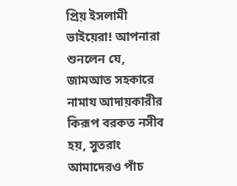প্রিয় ইসলামী ভাইয়েরা! আপনারা শুনলেন যে, জামআত সহকারে নামায আদায়কারীর কিরূপ বরকত নসীব হয়, সুতরাং আমাদেরও পাঁচ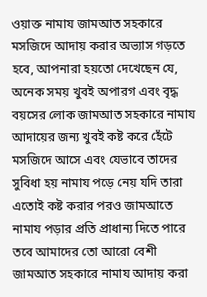ওয়াক্ত নামায জামআত সহকারে মসজিদে আদায় করার অভ্যাস গড়তে হবে, আপনারা হয়তো দেখেছেন যে, অনেক সময় খুবই অপারগ এবং বৃদ্ধ বয়সের লোক জামআত সহকারে নামায আদায়ের জন্য খুবই কষ্ট করে হেঁটে মসজিদে আসে এবং যেভাবে তাদের সুবিধা হয় নামায পড়ে নেয় যদি তারা এতোই কষ্ট করার পরও জামআতে নামায পড়ার প্রতি প্রাধান্য দিতে পারে তবে আমাদের তো আরো বেশী জামআত সহকারে নামায আদায় করা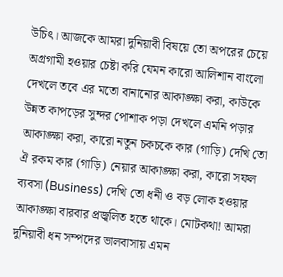উচিৎ। আজকে আমরা দুনিয়াবী বিষয়ে তো অপরের চেয়ে অগ্রগামী হওয়ার চেষ্টা করি যেমন কারো আলিশান বাংলো দেখলে তবে এর মতো বানানোর আকাঙ্ক্ষা করা, কাউকে উন্নত কাপড়ের সুন্দর পোশাক পড়া দেখলে এমনি পড়ার আকাঙ্ক্ষা করা, কারো নতুন চকচকে কার (গাড়ি) দেখি তো ঐ রকম কার (গাড়ি) নেয়ার আকাঙ্ক্ষা করা, কারো সফল ব্যবসা (Business) দেখি তো ধনী ও বড় লোক হওয়ার আকাঙ্ক্ষা বারবার প্রজ্বলিত হতে থাকে। মোটকথা! আমরা দুনিয়াবী ধন সম্পদের ভালবাসায় এমন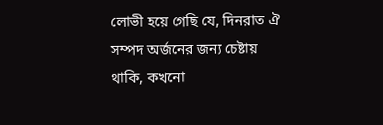লোভী হয়ে গেছি যে, দিনরাত ঐ সম্পদ অর্জনের জন্য চেষ্টায় থাকি, কখনো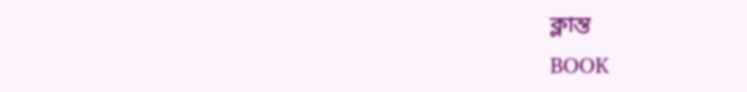ক্লান্ত
BOOK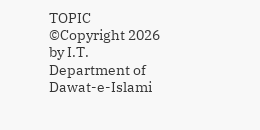TOPIC
©Copyright 2026 by I.T. Department of Dawat-e-Islami